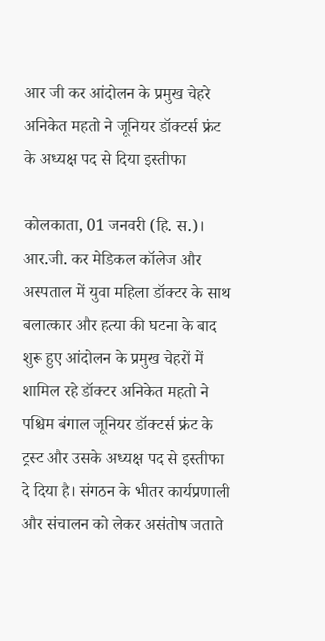आर जी कर आंदोलन के प्रमुख चेहरे अनिकेत महतो ने जूनियर डॉक्टर्स फ्रंट के अध्यक्ष पद से दिया इस्तीफा

कोलकाता, 01 जनवरी (हि. स.)। आर.जी. कर मेडिकल कॉलेज और अस्पताल में युवा महिला डॉक्टर के साथ बलात्कार और हत्या की घटना के बाद शुरू हुए आंदोलन के प्रमुख चेहरों में शामिल रहे डॉक्टर अनिकेत महतो ने पश्चिम बंगाल जूनियर डॉक्टर्स फ्रंट के ट्रस्ट और उसके अध्यक्ष पद से इस्तीफा दे दिया है। संगठन के भीतर कार्यप्रणाली और संचालन को लेकर असंतोष जताते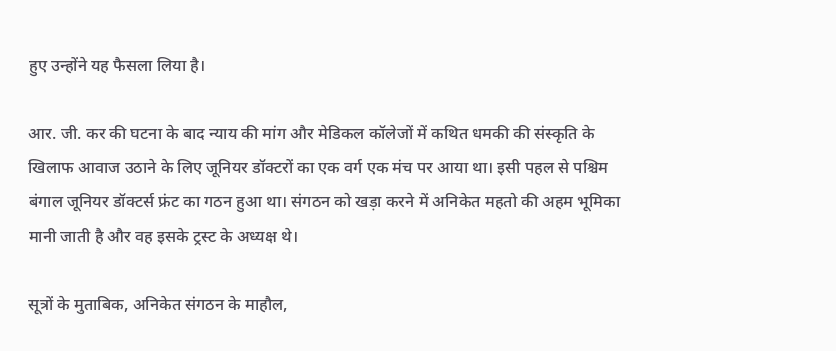हुए उन्होंने यह फैसला लिया है।

आर. जी. कर की घटना के बाद न्याय की मांग और मेडिकल कॉलेजों में कथित धमकी की संस्कृति के खिलाफ आवाज उठाने के लिए जूनियर डॉक्टरों का एक वर्ग एक मंच पर आया था। इसी पहल से पश्चिम बंगाल जूनियर डॉक्टर्स फ्रंट का गठन हुआ था। संगठन को खड़ा करने में अनिकेत महतो की अहम भूमिका मानी जाती है और वह इसके ट्रस्ट के अध्यक्ष थे।

सूत्रों के मुताबिक, अनिकेत संगठन के माहौल,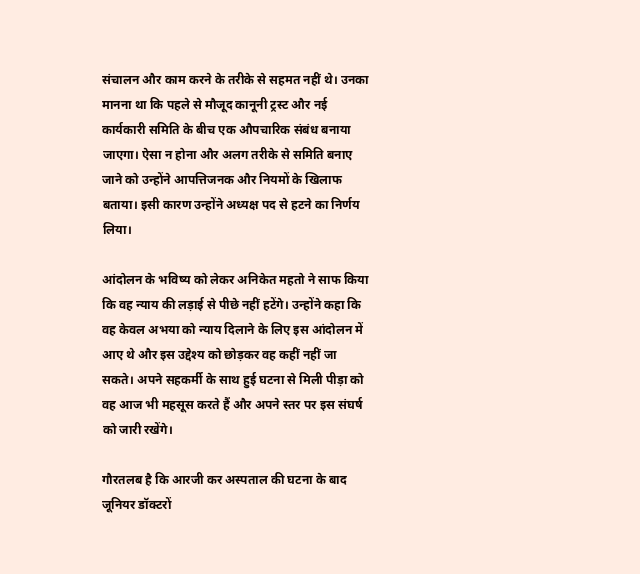संचालन और काम करने के तरीके से सहमत नहीं थे। उनका मानना था कि पहले से मौजूद कानूनी ट्रस्ट और नई कार्यकारी समिति के बीच एक औपचारिक संबंध बनाया जाएगा। ऐसा न होना और अलग तरीके से समिति बनाए जाने को उन्होंने आपत्तिजनक और नियमों के खिलाफ बताया। इसी कारण उन्होंने अध्यक्ष पद से हटने का निर्णय लिया।

आंदोलन के भविष्य को लेकर अनिकेत महतो ने साफ किया कि वह न्याय की लड़ाई से पीछे नहीं हटेंगे। उन्होंने कहा कि वह केवल अभया को न्याय दिलाने के लिए इस आंदोलन में आए थे और इस उद्देश्य को छोड़कर वह कहीं नहीं जा सकते। अपने सहकर्मी के साथ हुई घटना से मिली पीड़ा को वह आज भी महसूस करते हैं और अपने स्तर पर इस संघर्ष को जारी रखेंगे।

गौरतलब है कि आरजी कर अस्पताल की घटना के बाद जूनियर डॉक्टरों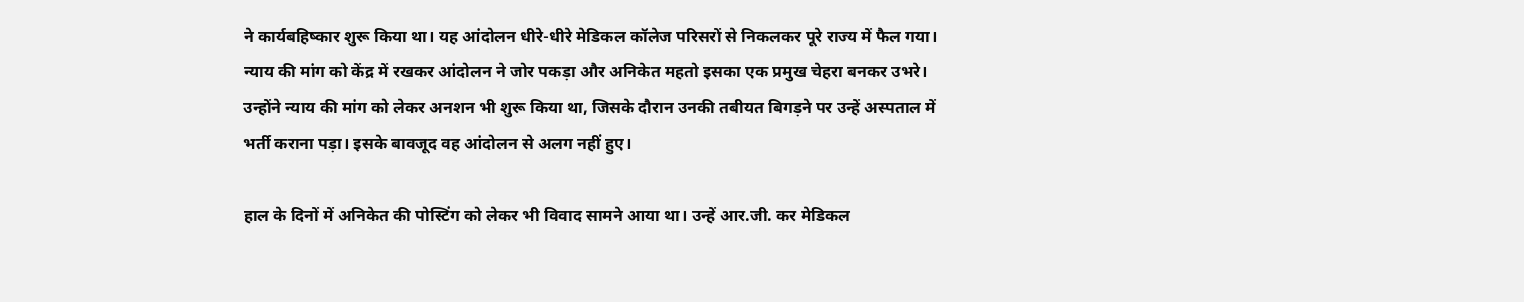ने कार्यबहिष्कार शुरू किया था। यह आंदोलन धीरे-धीरे मेडिकल कॉलेज परिसरों से निकलकर पूरे राज्य में फैल गया। न्याय की मांग को केंद्र में रखकर आंदोलन ने जोर पकड़ा और अनिकेत महतो इसका एक प्रमुख चेहरा बनकर उभरे। उन्होंने न्याय की मांग को लेकर अनशन भी शुरू किया था, जिसके दौरान उनकी तबीयत बिगड़ने पर उन्हें अस्पताल में भर्ती कराना पड़ा। इसके बावजूद वह आंदोलन से अलग नहीं हुए।

हाल के दिनों में अनिकेत की पोस्टिंग को लेकर भी विवाद सामने आया था। उन्हें आर.जी. कर मेडिकल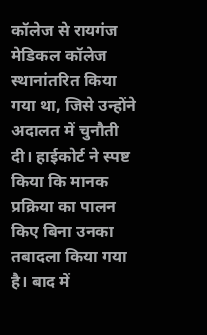कॉलेज से रायगंज मेडिकल कॉलेज स्थानांतरित किया गया था, जिसे उन्होंने अदालत में चुनौती दी। हाईकोर्ट ने स्पष्ट किया कि मानक प्रक्रिया का पालन किए बिना उनका तबादला किया गया है। बाद में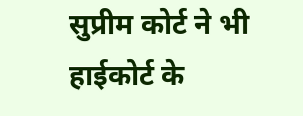सुप्रीम कोर्ट ने भी हाईकोर्ट के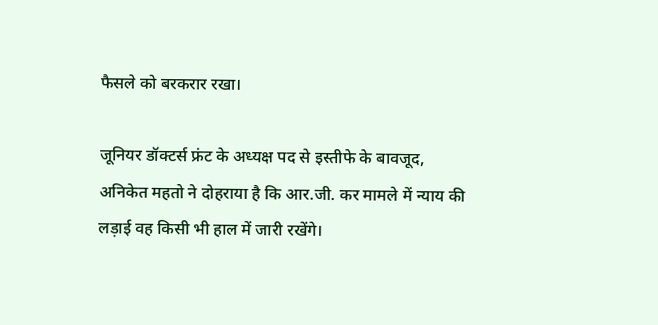फैसले को बरकरार रखा।

जूनियर डॉक्टर्स फ्रंट के अध्यक्ष पद से इस्तीफे के बावजूद, अनिकेत महतो ने दोहराया है कि आर.जी. कर मामले में न्याय की लड़ाई वह किसी भी हाल में जारी रखेंगे।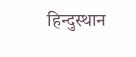हिन्दुस्थान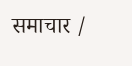समाचार /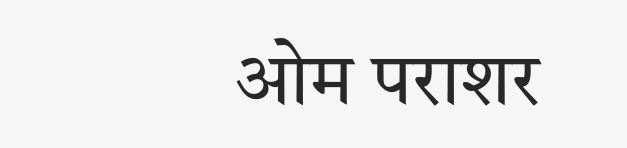ओम पराशर